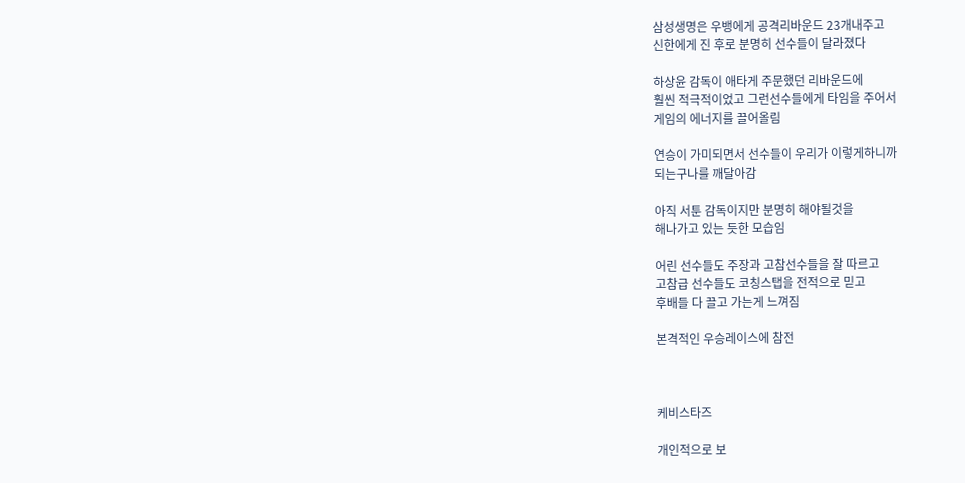삼성생명은 우뱅에게 공격리바운드 23개내주고
신한에게 진 후로 분명히 선수들이 달라졌다

하상윤 감독이 애타게 주문했던 리바운드에
훨씬 적극적이었고 그런선수들에게 타임을 주어서
게임의 에너지를 끌어올림

연승이 가미되면서 선수들이 우리가 이렇게하니까
되는구나를 깨달아감

아직 서툰 감독이지만 분명히 해야될것을
해나가고 있는 듯한 모습임

어린 선수들도 주장과 고참선수들을 잘 따르고
고참급 선수들도 코칭스탭을 전적으로 믿고
후배들 다 끌고 가는게 느껴짐

본격적인 우승레이스에 참전



케비스타즈

개인적으로 보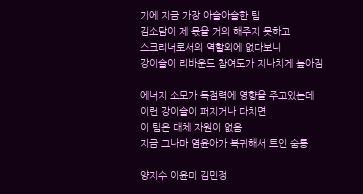기에 지금 가장 아슬아슬한 팀
김소담이 제 몫을 거의 해주지 못하고
스크리너로서의 역할외에 없다보니
강이슬이 리바운드 참여도가 지나치게 높아짐

에너지 소모가 득점력에 영향을 주고있는데
이런 강이슬이 퍼지거나 다치면
이 팀은 대체 자원이 없음
지금 그나마 염윤아가 복귀해서 트인 숨통

양지수 이윤미 김민정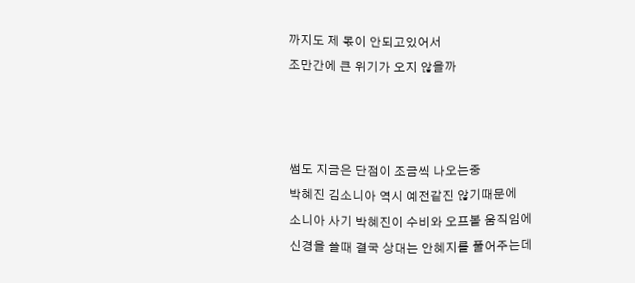까지도 제 몫이 안되고있어서
조만간에 큰 위기가 오지 않을까



썸도 지금은 단점이 조금씩 나오는중
박혜진 김소니아 역시 예전같진 않기때문에
소니아 사기 박혜진이 수비와 오프볼 움직임에
신경을 쓸때 결국 상대는 안혜지를 풀어주는데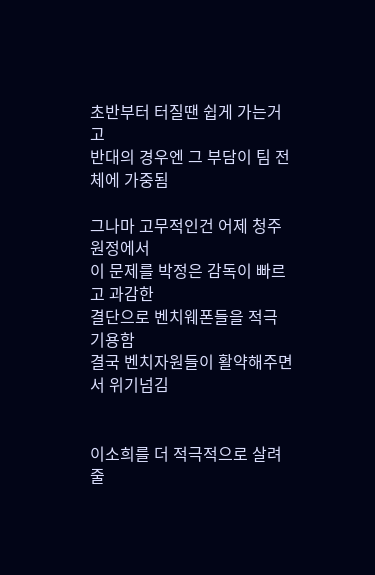초반부터 터질땐 쉽게 가는거고
반대의 경우엔 그 부담이 팀 전체에 가중됨

그나마 고무적인건 어제 청주원정에서
이 문제를 박정은 감독이 빠르고 과감한
결단으로 벤치웨폰들을 적극 기용함
결국 벤치자원들이 활약해주면서 위기넘김


이소희를 더 적극적으로 살려줄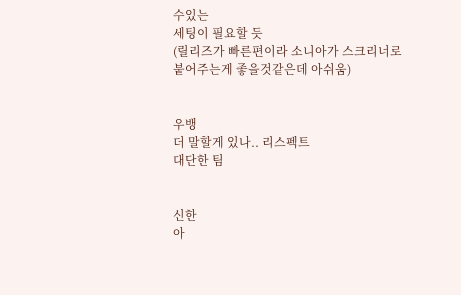수있는
세팅이 필요할 듯
(릴리즈가 빠른편이라 소니아가 스크리너로
붙어주는게 좋을것같은데 아쉬움)


우뱅
더 말할게 있나.. 리스펙트
대단한 팀


신한
아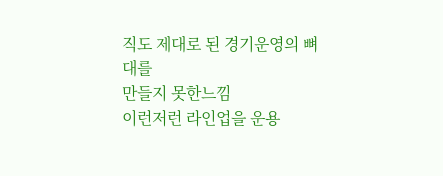직도 제대로 된 경기운영의 뼈대를
만들지 못한느낌
이런저런 라인업을 운용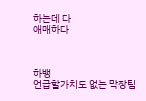하는데 다
애매하다



하뱅
언급할가치도 없는 막장팀